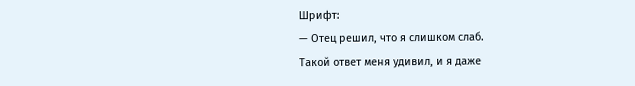Шрифт:
— Отец решил, что я слишком слаб.
Такой ответ меня удивил, и я даже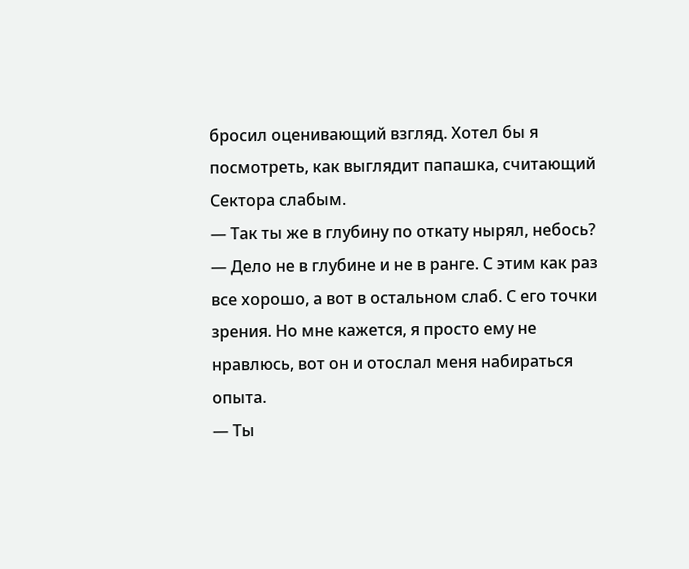бросил оценивающий взгляд. Хотел бы я посмотреть, как выглядит папашка, считающий Сектора слабым.
— Так ты же в глубину по откату нырял, небось?
— Дело не в глубине и не в ранге. С этим как раз все хорошо, а вот в остальном слаб. С его точки зрения. Но мне кажется, я просто ему не нравлюсь, вот он и отослал меня набираться опыта.
— Ты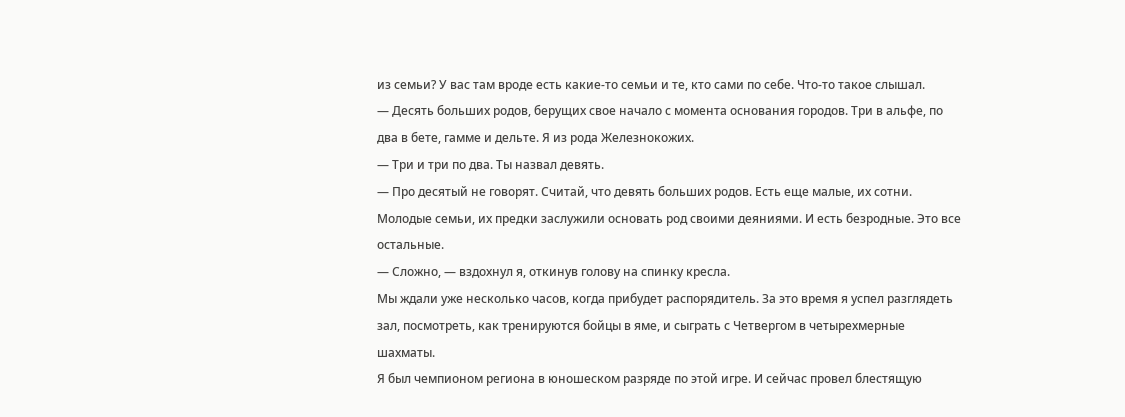из семьи? У вас там вроде есть какие-то семьи и те, кто сами по себе. Что-то такое слышал.
— Десять больших родов, берущих свое начало с момента основания городов. Три в альфе, по два в бете, гамме и дельте. Я из рода Железнокожих.
— Три и три по два. Ты назвал девять.
— Про десятый не говорят. Считай, что девять больших родов. Есть еще малые, их сотни. Молодые семьи, их предки заслужили основать род своими деяниями. И есть безродные. Это все остальные.
— Сложно, — вздохнул я, откинув голову на спинку кресла.
Мы ждали уже несколько часов, когда прибудет распорядитель. За это время я успел разглядеть зал, посмотреть, как тренируются бойцы в яме, и сыграть с Четвергом в четырехмерные шахматы.
Я был чемпионом региона в юношеском разряде по этой игре. И сейчас провел блестящую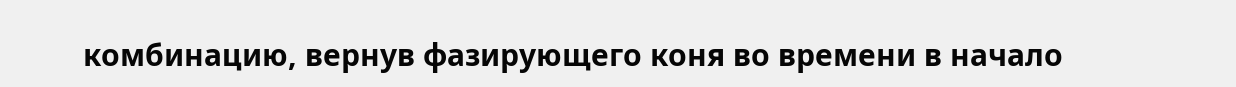комбинацию, вернув фазирующего коня во времени в начало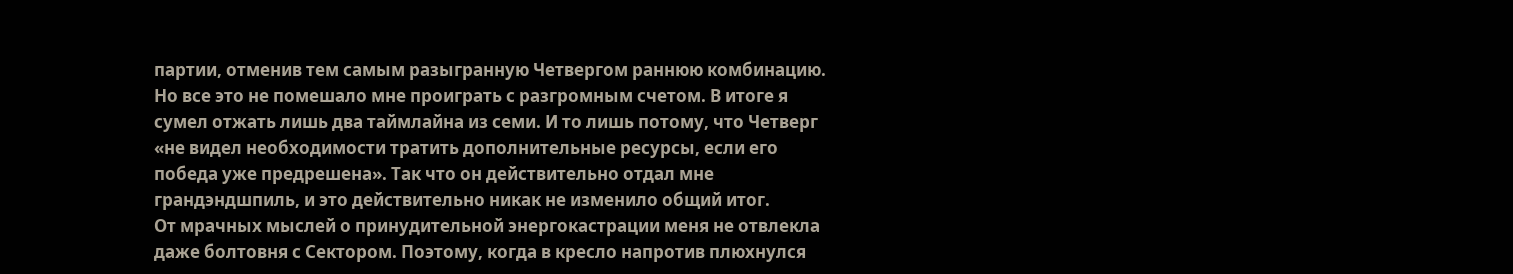партии, отменив тем самым разыгранную Четвергом раннюю комбинацию. Но все это не помешало мне проиграть с разгромным счетом. В итоге я сумел отжать лишь два таймлайна из семи. И то лишь потому, что Четверг «не видел необходимости тратить дополнительные ресурсы, если его победа уже предрешена». Так что он действительно отдал мне грандэндшпиль, и это действительно никак не изменило общий итог.
От мрачных мыслей о принудительной энергокастрации меня не отвлекла даже болтовня с Сектором. Поэтому, когда в кресло напротив плюхнулся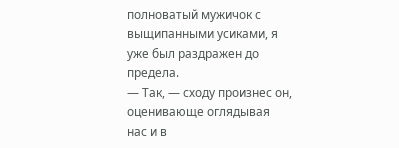полноватый мужичок с выщипанными усиками, я уже был раздражен до предела.
— Так, — сходу произнес он, оценивающе оглядывая нас и в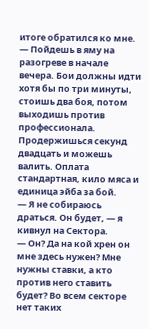итоге обратился ко мне. — Пойдешь в яму на разогреве в начале вечера. Бои должны идти хотя бы по три минуты, стоишь два боя, потом выходишь против профессионала. Продержишься секунд двадцать и можешь валить. Оплата стандартная, кило мяса и единица эйба за бой.
— Я не собираюсь драться. Он будет, — я кивнул на Сектора.
— Он? Да на кой хрен он мне здесь нужен? Мне нужны ставки, а кто против него ставить будет? Во всем секторе нет таких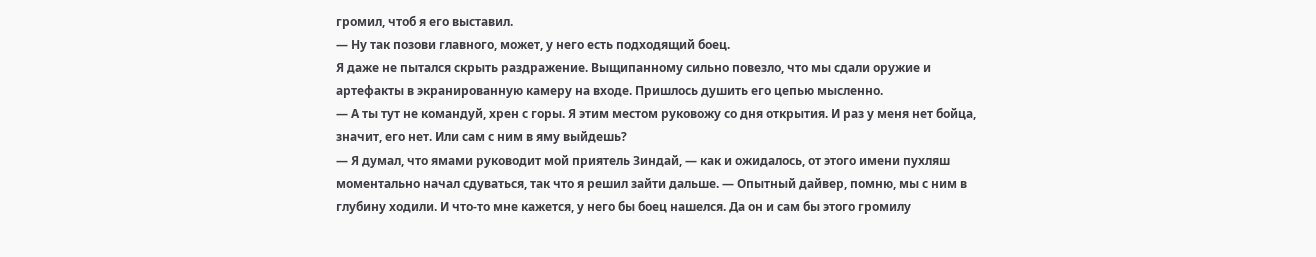громил, чтоб я его выставил.
— Ну так позови главного, может, у него есть подходящий боец.
Я даже не пытался скрыть раздражение. Выщипанному сильно повезло, что мы сдали оружие и артефакты в экранированную камеру на входе. Пришлось душить его цепью мысленно.
— А ты тут не командуй, хрен с горы. Я этим местом руковожу со дня открытия. И раз у меня нет бойца, значит, его нет. Или сам с ним в яму выйдешь?
— Я думал, что ямами руководит мой приятель Зиндай, — как и ожидалось, от этого имени пухляш моментально начал сдуваться, так что я решил зайти дальше. — Опытный дайвер, помню, мы с ним в глубину ходили. И что-то мне кажется, у него бы боец нашелся. Да он и сам бы этого громилу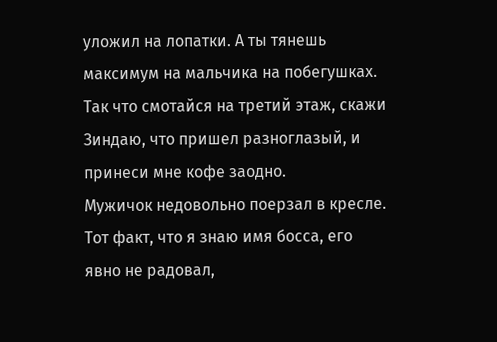уложил на лопатки. А ты тянешь максимум на мальчика на побегушках. Так что смотайся на третий этаж, скажи Зиндаю, что пришел разноглазый, и принеси мне кофе заодно.
Мужичок недовольно поерзал в кресле. Тот факт, что я знаю имя босса, его явно не радовал,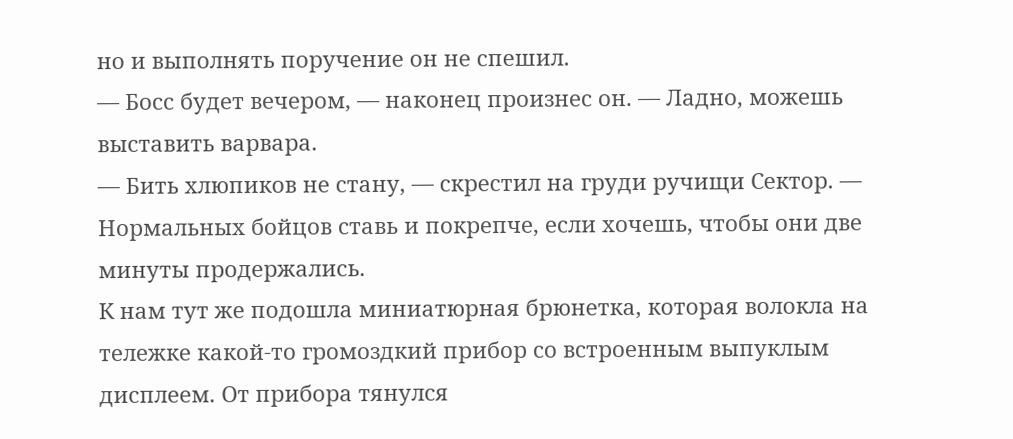но и выполнять поручение он не спешил.
— Босс будет вечером, — наконец произнес он. — Ладно, можешь выставить варвара.
— Бить хлюпиков не стану, — скрестил на груди ручищи Сектор. — Нормальных бойцов ставь и покрепче, если хочешь, чтобы они две минуты продержались.
К нам тут же подошла миниатюрная брюнетка, которая волокла на тележке какой-то громоздкий прибор со встроенным выпуклым дисплеем. От прибора тянулся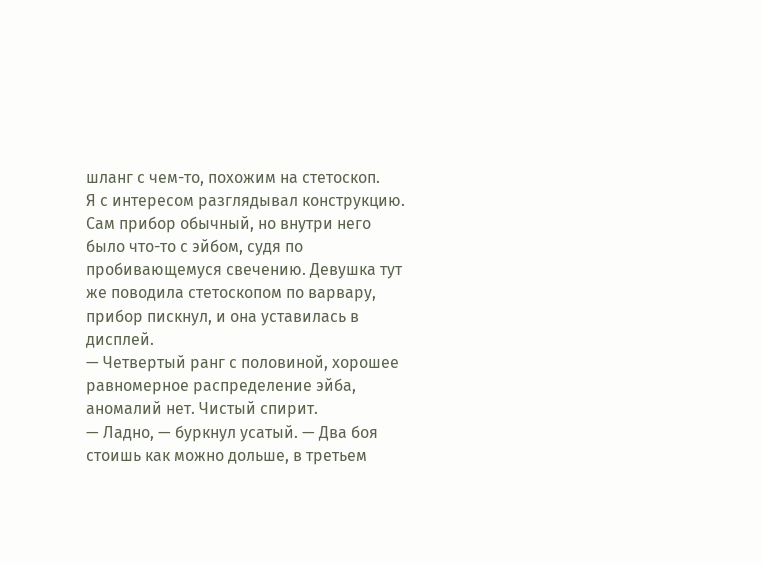шланг с чем-то, похожим на стетоскоп.
Я с интересом разглядывал конструкцию. Сам прибор обычный, но внутри него было что-то с эйбом, судя по пробивающемуся свечению. Девушка тут же поводила стетоскопом по варвару, прибор пискнул, и она уставилась в дисплей.
— Четвертый ранг с половиной, хорошее равномерное распределение эйба, аномалий нет. Чистый спирит.
— Ладно, — буркнул усатый. — Два боя стоишь как можно дольше, в третьем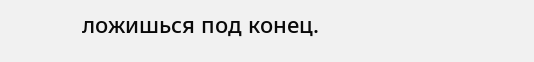ложишься под конец.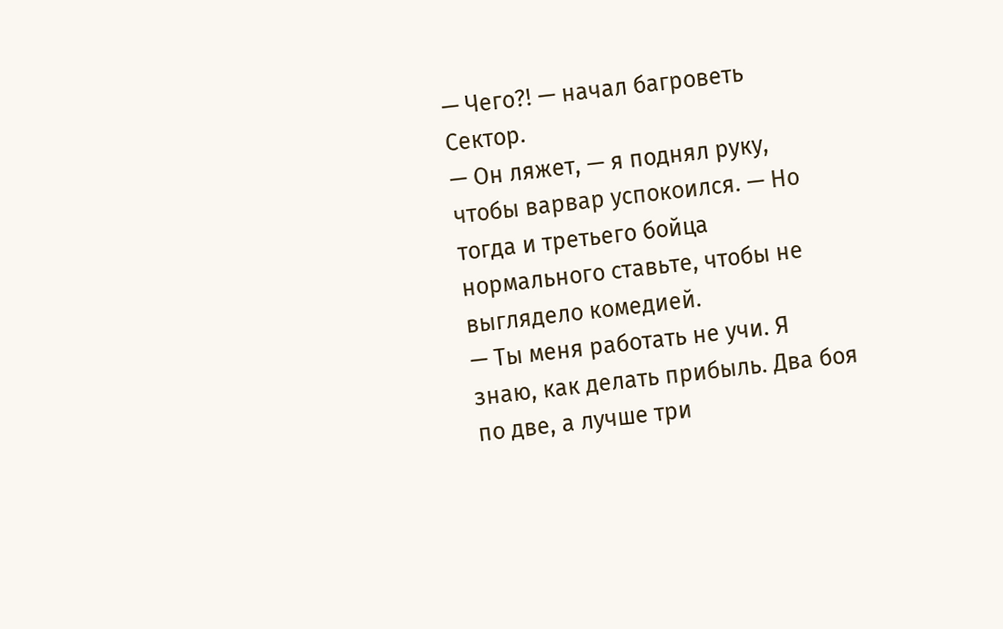— Чего?! — начал багроветь Сектор.
— Он ляжет, — я поднял руку, чтобы варвар успокоился. — Но тогда и третьего бойца нормального ставьте, чтобы не выглядело комедией.
— Ты меня работать не учи. Я знаю, как делать прибыль. Два боя по две, а лучше три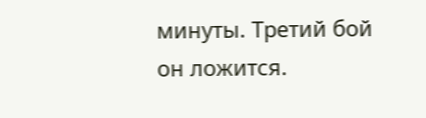минуты. Третий бой он ложится.